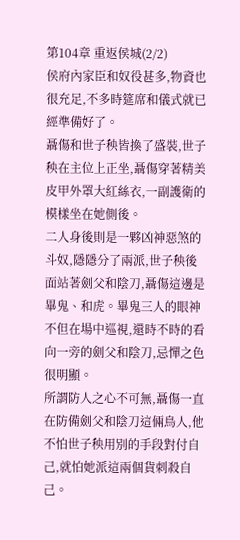第104章 重返侯城(2/2)
侯府內家臣和奴役甚多,物資也很充足,不多時筵席和儀式就已經準備好了。
聶傷和世子秧皆換了盛裝,世子秧在主位上正坐,聶傷穿著精美皮甲外罩大紅絲衣,一副護衛的模樣坐在她側後。
二人身後則是一夥凶神惡煞的斗奴,隱隱分了兩派,世子秧後面站著劍父和陰刀,聶傷這邊是畢鬼、和虎。畢鬼三人的眼神不但在場中巡視,還時不時的看向一旁的劍父和陰刀,忌憚之色很明顯。
所謂防人之心不可無,聶傷一直在防備劍父和陰刀這倆鳥人,他不怕世子秧用別的手段對付自己,就怕她派這兩個貨刺殺自己。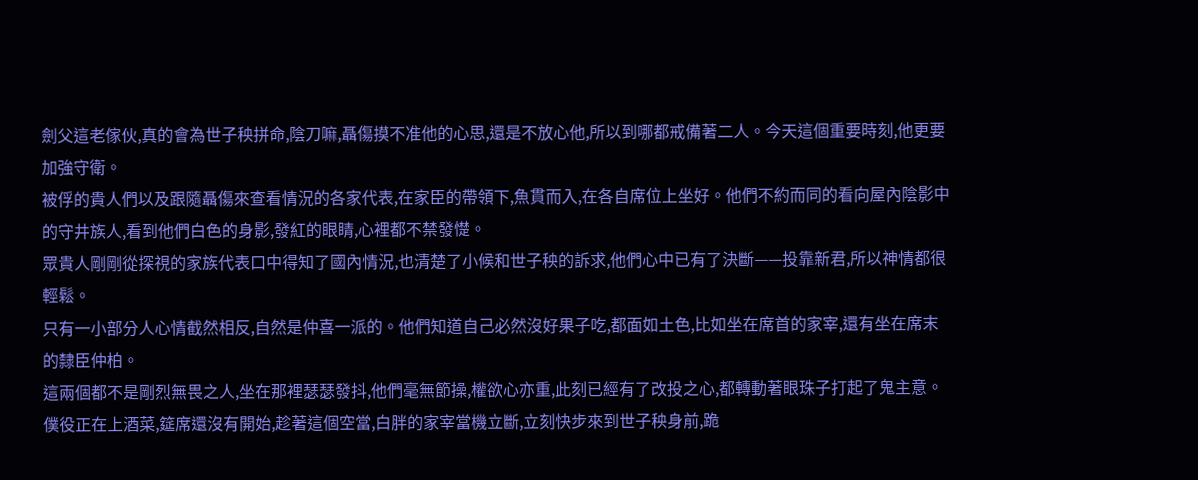劍父這老傢伙,真的會為世子秧拼命,陰刀嘛,聶傷摸不准他的心思,還是不放心他,所以到哪都戒備著二人。今天這個重要時刻,他更要加強守衛。
被俘的貴人們以及跟隨聶傷來查看情況的各家代表,在家臣的帶領下,魚貫而入,在各自席位上坐好。他們不約而同的看向屋內陰影中的守井族人,看到他們白色的身影,發紅的眼睛,心裡都不禁發憷。
眾貴人剛剛從探視的家族代表口中得知了國內情況,也清楚了小候和世子秧的訴求,他們心中已有了決斷——投靠新君,所以神情都很輕鬆。
只有一小部分人心情截然相反,自然是仲喜一派的。他們知道自己必然沒好果子吃,都面如土色,比如坐在席首的家宰,還有坐在席末的隸臣仲柏。
這兩個都不是剛烈無畏之人,坐在那裡瑟瑟發抖,他們毫無節操,權欲心亦重,此刻已經有了改投之心,都轉動著眼珠子打起了鬼主意。
僕役正在上酒菜,筵席還沒有開始,趁著這個空當,白胖的家宰當機立斷,立刻快步來到世子秧身前,跪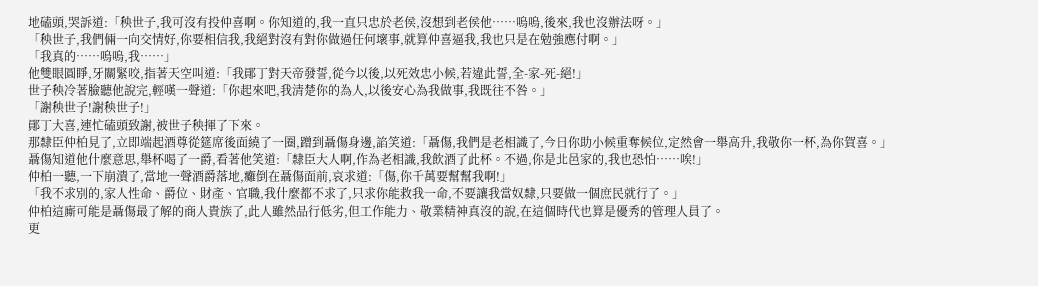地磕頭,哭訴道:「秧世子,我可沒有投仲喜啊。你知道的,我一直只忠於老侯,沒想到老侯他……嗚嗚,後來,我也沒辦法呀。」
「秧世子,我們倆一向交情好,你要相信我,我絕對沒有對你做過任何壞事,就算仲喜逼我,我也只是在勉強應付啊。」
「我真的……嗚嗚,我……」
他雙眼圓睜,牙關緊咬,指著天空叫道:「我鄖丁對天帝發誓,從今以後,以死效忠小候,若違此誓,全-家-死-絕!」
世子秧冷著臉聽他說完,輕嘆一聲道:「你起來吧,我清楚你的為人,以後安心為我做事,我既往不咎。」
「謝秧世子!謝秧世子!」
鄖丁大喜,連忙磕頭致謝,被世子秧揮了下來。
那隸臣仲柏見了,立即端起酒尊從筵席後面繞了一圈,蹭到聶傷身邊,諂笑道:「聶傷,我們是老相識了,今日你助小候重奪候位,定然會一舉高升,我敬你一杯,為你賀喜。」
聶傷知道他什麼意思,舉杯喝了一爵,看著他笑道:「隸臣大人啊,作為老相識,我飲酒了此杯。不過,你是北邑家的,我也恐怕……唉!」
仲柏一聽,一下崩潰了,當地一聲酒爵落地,癱倒在聶傷面前,哀求道:「傷,你千萬要幫幫我啊!」
「我不求別的,家人性命、爵位、財產、官職,我什麼都不求了,只求你能救我一命,不要讓我當奴隸,只要做一個庶民就行了。」
仲柏這廝可能是聶傷最了解的商人貴族了,此人雖然品行低劣,但工作能力、敬業精神真沒的說,在這個時代也算是優秀的管理人員了。
更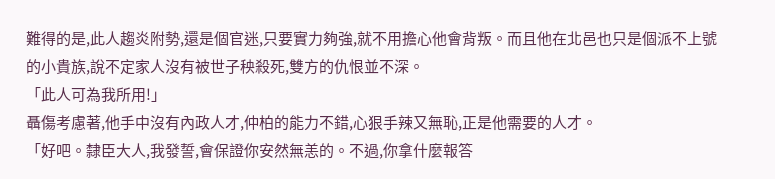難得的是,此人趨炎附勢,還是個官迷,只要實力夠強,就不用擔心他會背叛。而且他在北邑也只是個派不上號的小貴族,說不定家人沒有被世子秧殺死,雙方的仇恨並不深。
「此人可為我所用!」
聶傷考慮著,他手中沒有內政人才,仲柏的能力不錯,心狠手辣又無恥,正是他需要的人才。
「好吧。隸臣大人,我發誓,會保證你安然無恙的。不過,你拿什麼報答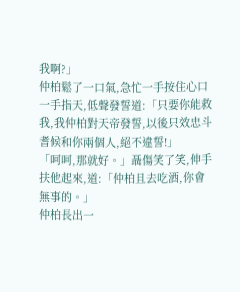我啊?」
仲柏鬆了一口氣,急忙一手按住心口一手指天,低聲發誓道:「只要你能救我,我仲柏對天帝發誓,以後只效忠斗耆候和你兩個人,絕不違誓!」
「呵呵,那就好。」聶傷笑了笑,伸手扶他起來,道:「仲柏且去吃酒,你會無事的。」
仲柏長出一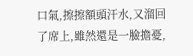口氣,擦擦額頭汗水,又溜回了席上,雖然還是一臉擔憂,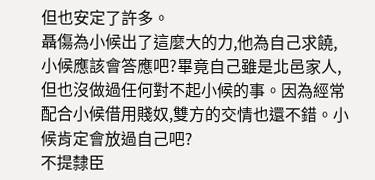但也安定了許多。
聶傷為小候出了這麼大的力,他為自己求饒,小候應該會答應吧?畢竟自己雖是北邑家人,但也沒做過任何對不起小候的事。因為經常配合小候借用賤奴,雙方的交情也還不錯。小候肯定會放過自己吧?
不提隸臣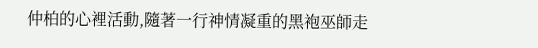仲柏的心裡活動,隨著一行神情凝重的黑袍巫師走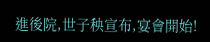進後院,世子秧宣布,宴會開始!